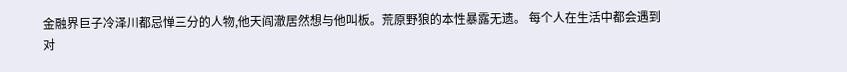金融界巨子冷泽川都忌惮三分的人物,他天阎澈居然想与他叫板。荒原野狼的本性暴露无遗。 每个人在生活中都会遇到对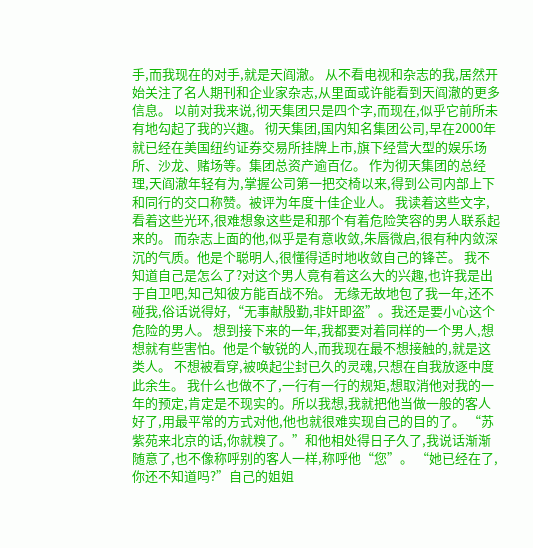手,而我现在的对手,就是天阎澈。 从不看电视和杂志的我,居然开始关注了名人期刊和企业家杂志,从里面或许能看到天阎澈的更多信息。 以前对我来说,彻天集团只是四个字,而现在,似乎它前所未有地勾起了我的兴趣。 彻天集团,国内知名集团公司,早在2000年就已经在美国纽约证券交易所挂牌上市,旗下经营大型的娱乐场所、沙龙、赌场等。集团总资产逾百亿。 作为彻天集团的总经理,天阎澈年轻有为,掌握公司第一把交椅以来,得到公司内部上下和同行的交口称赞。被评为年度十佳企业人。 我读着这些文字,看着这些光环,很难想象这些是和那个有着危险笑容的男人联系起来的。 而杂志上面的他,似乎是有意收敛,朱唇微启,很有种内敛深沉的气质。他是个聪明人,很懂得适时地收敛自己的锋芒。 我不知道自己是怎么了?对这个男人竟有着这么大的兴趣,也许我是出于自卫吧,知己知彼方能百战不殆。 无缘无故地包了我一年,还不碰我,俗话说得好,“无事献殷勤,非奸即盗”。我还是要小心这个危险的男人。 想到接下来的一年,我都要对着同样的一个男人,想想就有些害怕。他是个敏锐的人,而我现在最不想接触的,就是这类人。 不想被看穿,被唤起尘封已久的灵魂,只想在自我放逐中度此余生。 我什么也做不了,一行有一行的规矩,想取消他对我的一年的预定,肯定是不现实的。所以我想,我就把他当做一般的客人好了,用最平常的方式对他,他也就很难实现自己的目的了。 “苏紫苑来北京的话,你就糗了。”和他相处得日子久了,我说话渐渐随意了,也不像称呼别的客人一样,称呼他“您”。 “她已经在了,你还不知道吗?”自己的姐姐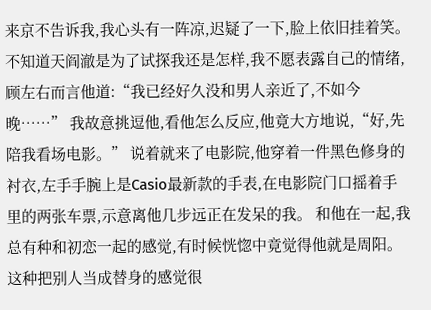来京不告诉我,我心头有一阵凉,迟疑了一下,脸上依旧挂着笑。 不知道天阎澈是为了试探我还是怎样,我不愿表露自己的情绪,顾左右而言他道:“我已经好久没和男人亲近了,不如今晚……” 我故意挑逗他,看他怎么反应,他竟大方地说,“好,先陪我看场电影。” 说着就来了电影院,他穿着一件黑色修身的衬衣,左手手腕上是Casio最新款的手表,在电影院门口摇着手里的两张车票,示意离他几步远正在发呆的我。 和他在一起,我总有种和初恋一起的感觉,有时候恍惚中竟觉得他就是周阳。 这种把别人当成替身的感觉很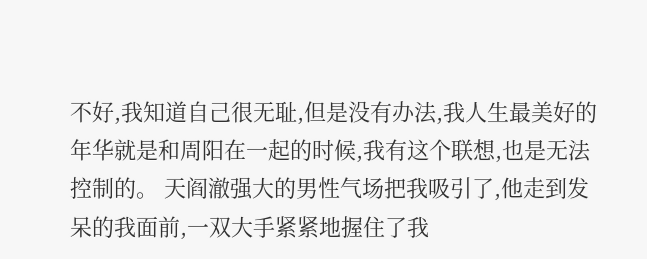不好,我知道自己很无耻,但是没有办法,我人生最美好的年华就是和周阳在一起的时候,我有这个联想,也是无法控制的。 天阎澈强大的男性气场把我吸引了,他走到发呆的我面前,一双大手紧紧地握住了我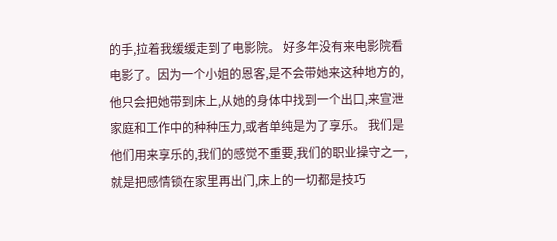的手,拉着我缓缓走到了电影院。 好多年没有来电影院看电影了。因为一个小姐的恩客,是不会带她来这种地方的,他只会把她带到床上,从她的身体中找到一个出口,来宣泄家庭和工作中的种种压力,或者单纯是为了享乐。 我们是他们用来享乐的,我们的感觉不重要,我们的职业操守之一,就是把感情锁在家里再出门,床上的一切都是技巧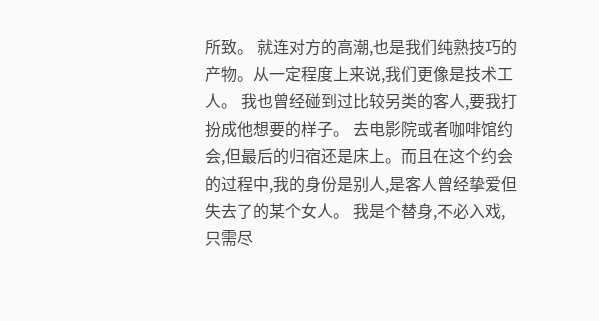所致。 就连对方的高潮,也是我们纯熟技巧的产物。从一定程度上来说,我们更像是技术工人。 我也曾经碰到过比较另类的客人,要我打扮成他想要的样子。 去电影院或者咖啡馆约会,但最后的归宿还是床上。而且在这个约会的过程中,我的身份是别人,是客人曾经挚爱但失去了的某个女人。 我是个替身,不必入戏,只需尽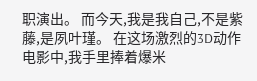职演出。 而今天,我是我自己,不是紫藤,是夙叶瑾。 在这场激烈的3D动作电影中,我手里捧着爆米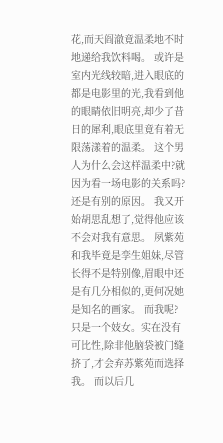花,而天阎澈竟温柔地不时地递给我饮料喝。 或许是室内光线较暗,进入眼底的都是电影里的光,我看到他的眼睛依旧明亮,却少了昔日的犀利,眼底里竟有着无限荡漾着的温柔。 这个男人为什么会这样温柔中?就因为看一场电影的关系吗?还是有别的原因。 我又开始胡思乱想了,觉得他应该不会对我有意思。 夙紫苑和我毕竟是孪生姐妹,尽管长得不是特别像,眉眼中还是有几分相似的,更何况她是知名的画家。 而我呢?只是一个妓女。实在没有可比性,除非他脑袋被门缝挤了,才会弃苏紫苑而选择我。 而以后几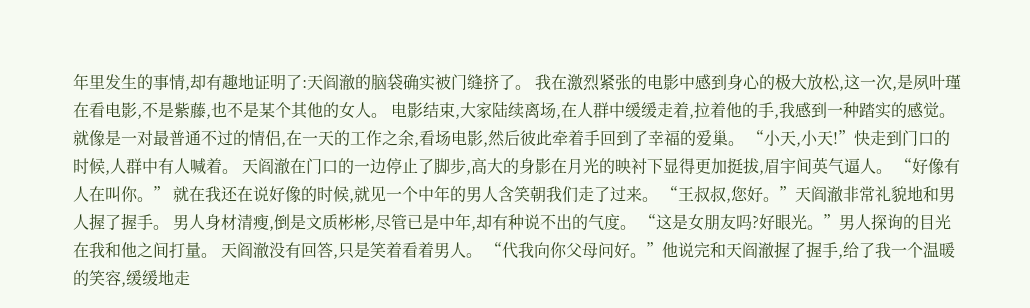年里发生的事情,却有趣地证明了:天阎澈的脑袋确实被门缝挤了。 我在激烈紧张的电影中感到身心的极大放松,这一次,是夙叶瑾在看电影,不是紫藤,也不是某个其他的女人。 电影结束,大家陆续离场,在人群中缓缓走着,拉着他的手,我感到一种踏实的感觉。就像是一对最普通不过的情侣,在一天的工作之余,看场电影,然后彼此牵着手回到了幸福的爱巢。 “小天,小天!”快走到门口的时候,人群中有人喊着。 天阎澈在门口的一边停止了脚步,高大的身影在月光的映衬下显得更加挺拔,眉宇间英气逼人。 “好像有人在叫你。” 就在我还在说好像的时候,就见一个中年的男人含笑朝我们走了过来。 “王叔叔,您好。”天阎澈非常礼貌地和男人握了握手。 男人身材清瘦,倒是文质彬彬,尽管已是中年,却有种说不出的气度。 “这是女朋友吗?好眼光。”男人探询的目光在我和他之间打量。 天阎澈没有回答,只是笑着看着男人。 “代我向你父母问好。”他说完和天阎澈握了握手,给了我一个温暖的笑容,缓缓地走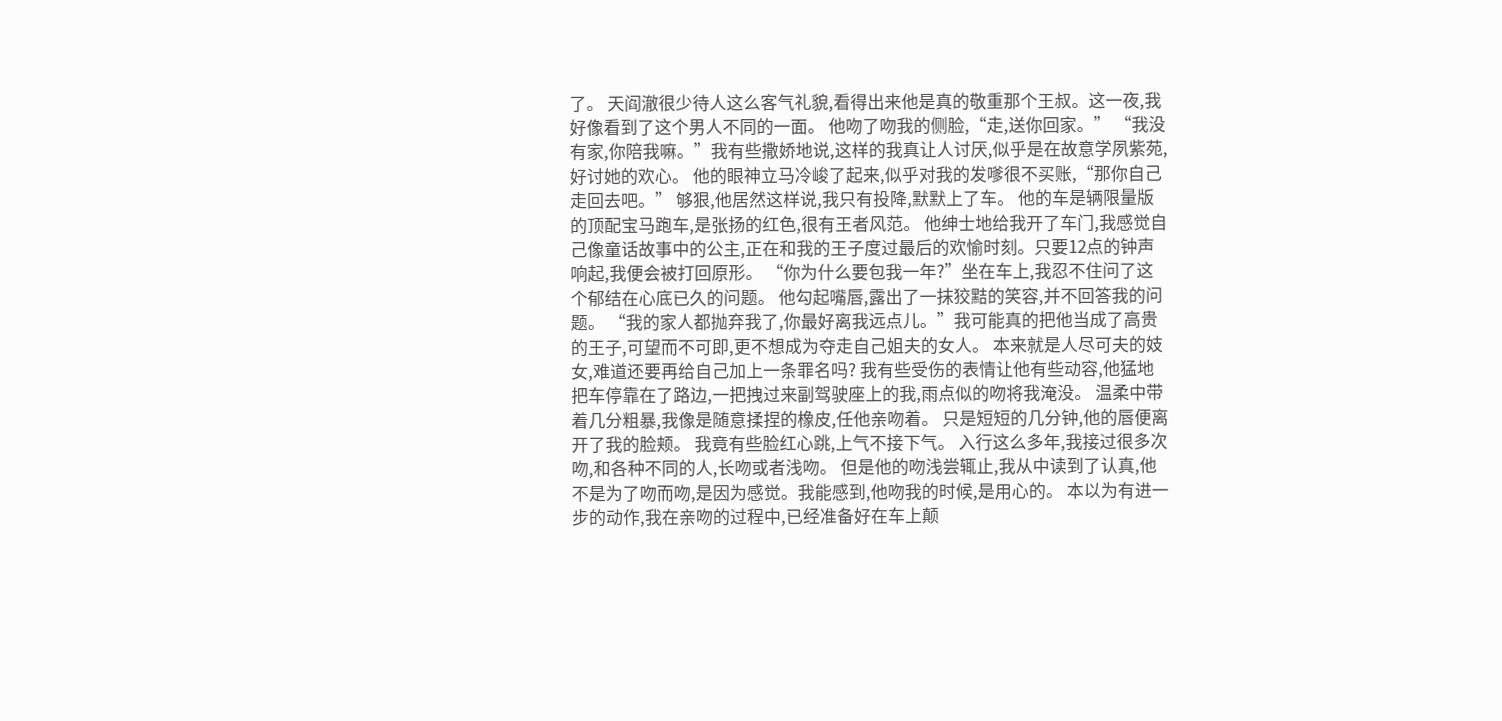了。 天阎澈很少待人这么客气礼貌,看得出来他是真的敬重那个王叔。这一夜,我好像看到了这个男人不同的一面。 他吻了吻我的侧脸,“走,送你回家。” “我没有家,你陪我嘛。”我有些撒娇地说,这样的我真让人讨厌,似乎是在故意学夙紫苑,好讨她的欢心。 他的眼神立马冷峻了起来,似乎对我的发嗲很不买账,“那你自己走回去吧。” 够狠,他居然这样说,我只有投降,默默上了车。 他的车是辆限量版的顶配宝马跑车,是张扬的红色,很有王者风范。 他绅士地给我开了车门,我感觉自己像童话故事中的公主,正在和我的王子度过最后的欢愉时刻。只要12点的钟声响起,我便会被打回原形。 “你为什么要包我一年?”坐在车上,我忍不住问了这个郁结在心底已久的问题。 他勾起嘴唇,露出了一抹狡黠的笑容,并不回答我的问题。 “我的家人都抛弃我了,你最好离我远点儿。”我可能真的把他当成了高贵的王子,可望而不可即,更不想成为夺走自己姐夫的女人。 本来就是人尽可夫的妓女,难道还要再给自己加上一条罪名吗? 我有些受伤的表情让他有些动容,他猛地把车停靠在了路边,一把拽过来副驾驶座上的我,雨点似的吻将我淹没。 温柔中带着几分粗暴,我像是随意揉捏的橡皮,任他亲吻着。 只是短短的几分钟,他的唇便离开了我的脸颊。 我竟有些脸红心跳,上气不接下气。 入行这么多年,我接过很多次吻,和各种不同的人,长吻或者浅吻。 但是他的吻浅尝辄止,我从中读到了认真,他不是为了吻而吻,是因为感觉。我能感到,他吻我的时候,是用心的。 本以为有进一步的动作,我在亲吻的过程中,已经准备好在车上颠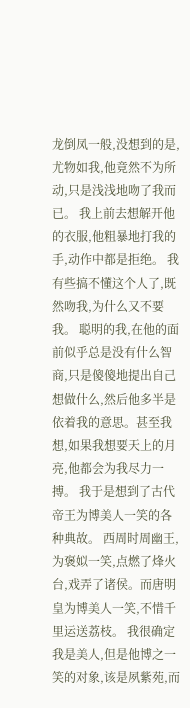龙倒凤一般,没想到的是,尤物如我,他竟然不为所动,只是浅浅地吻了我而已。 我上前去想解开他的衣服,他粗暴地打我的手,动作中都是拒绝。 我有些搞不懂这个人了,既然吻我,为什么又不要我。 聪明的我,在他的面前似乎总是没有什么智商,只是傻傻地提出自己想做什么,然后他多半是依着我的意思。甚至我想,如果我想要天上的月亮,他都会为我尽力一搏。 我于是想到了古代帝王为博美人一笑的各种典故。 西周时周幽王,为褒姒一笑,点燃了烽火台,戏弄了诸侯。而唐明皇为博美人一笑,不惜千里运送荔枝。 我很确定我是美人,但是他博之一笑的对象,该是夙紫苑,而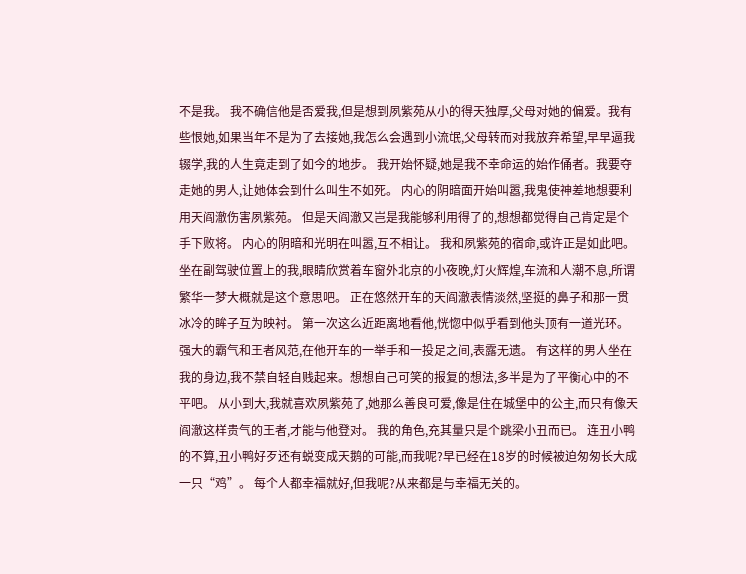不是我。 我不确信他是否爱我,但是想到夙紫苑从小的得天独厚,父母对她的偏爱。我有些恨她,如果当年不是为了去接她,我怎么会遇到小流氓,父母转而对我放弃希望,早早逼我辍学,我的人生竟走到了如今的地步。 我开始怀疑,她是我不幸命运的始作俑者。我要夺走她的男人,让她体会到什么叫生不如死。 内心的阴暗面开始叫嚣,我鬼使神差地想要利用天阎澈伤害夙紫苑。 但是天阎澈又岂是我能够利用得了的,想想都觉得自己肯定是个手下败将。 内心的阴暗和光明在叫嚣,互不相让。 我和夙紫苑的宿命,或许正是如此吧。 坐在副驾驶位置上的我,眼睛欣赏着车窗外北京的小夜晚,灯火辉煌,车流和人潮不息,所谓繁华一梦大概就是这个意思吧。 正在悠然开车的天阎澈表情淡然,坚挺的鼻子和那一贯冰冷的眸子互为映衬。 第一次这么近距离地看他,恍惚中似乎看到他头顶有一道光环。 强大的霸气和王者风范,在他开车的一举手和一投足之间,表露无遗。 有这样的男人坐在我的身边,我不禁自轻自贱起来。想想自己可笑的报复的想法,多半是为了平衡心中的不平吧。 从小到大,我就喜欢夙紫苑了,她那么善良可爱,像是住在城堡中的公主,而只有像天阎澈这样贵气的王者,才能与他登对。 我的角色,充其量只是个跳梁小丑而已。 连丑小鸭的不算,丑小鸭好歹还有蜕变成天鹅的可能,而我呢?早已经在18岁的时候被迫匆匆长大成一只“鸡”。 每个人都幸福就好,但我呢?从来都是与幸福无关的。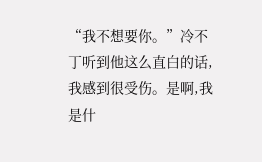“我不想要你。”冷不丁听到他这么直白的话,我感到很受伤。是啊,我是什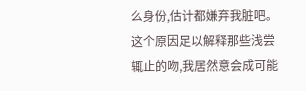么身份,估计都嫌弃我脏吧。 这个原因足以解释那些浅尝辄止的吻,我居然意会成可能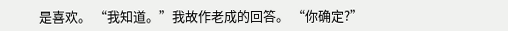是喜欢。 “我知道。”我故作老成的回答。 “你确定?”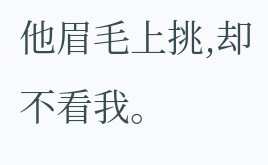他眉毛上挑,却不看我。